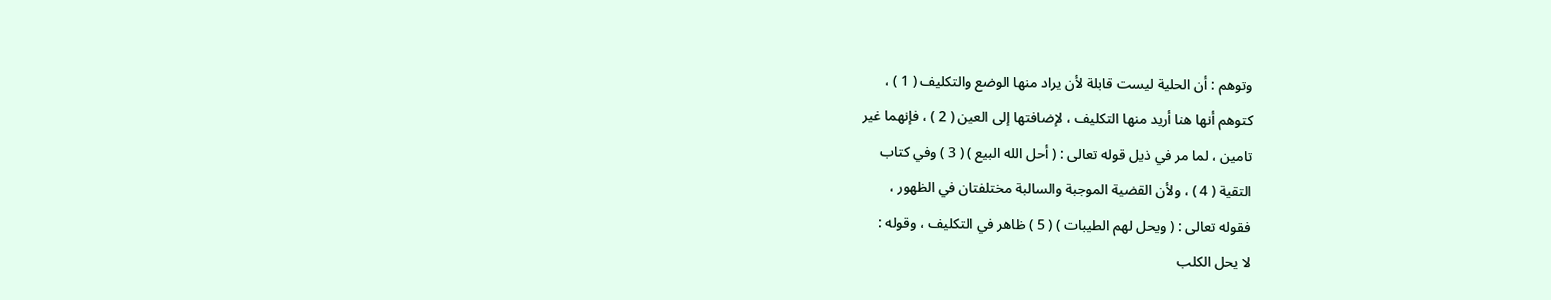وتوهم : أن الحلية ليست قابلة لأن يراد منها الوضع والتكليف ( 1 ) ،
كتوهم أنها هنا أريد منها التكليف ، لإضافتها إلى العين ( 2 ) ، فإنهما غير
تامين ، لما مر في ذيل قوله تعالى : ( أحل الله البيع ) ( 3 ) وفي كتاب
التقية ( 4 ) ، ولأن القضية الموجبة والسالبة مختلفتان في الظهور ،
فقوله تعالى : ( ويحل لهم الطيبات ) ( 5 ) ظاهر في التكليف ، وقوله :
لا يحل الكلب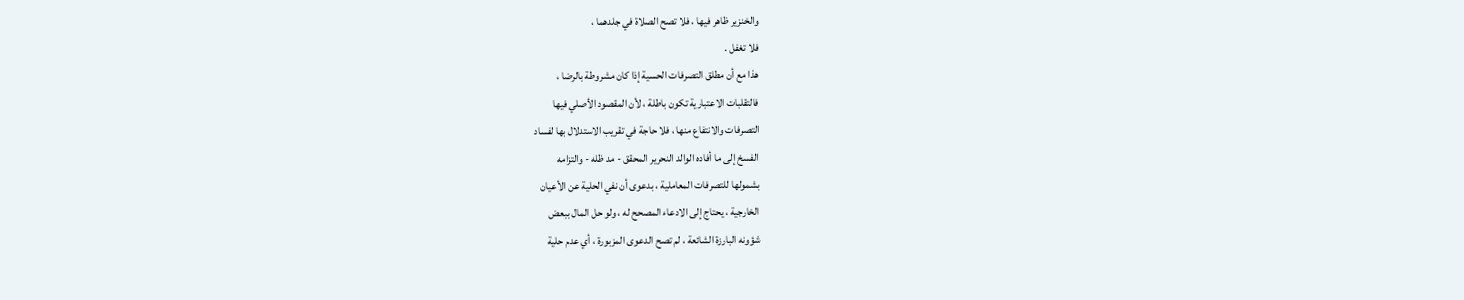والخنزير ظاهر فيها ، فلا تصح الصلاة في جلدهما ،
فلا تغفل .
هذا مع أن مطلق التصرفات الحسية إذا كان مشروطة بالرضا ،
فالتقلبات الاعتبارية تكون باطلة ، لأن المقصود الأصلي فيها
التصرفات والانتفاع منها ، فلا حاجة في تقريب الاستدلال بها لفساد
الفسخ إلى ما أفاده الوالد النحرير المحقق - مد ظله - والتزامه
بشمولها للتصرفات المعاملية ، بدعوى أن نفي الحلية عن الأعيان
الخارجية ، يحتاج إلى الادعاء المصحح له ، ولو حل المال ببعض
شؤونه البارزة الشائعة ، لم تصح الدعوى المزبورة ، أي عدم حلية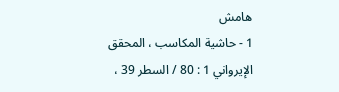هامش
1 - حاشية المكاسب ، المحقق الإيرواني 1 : 80 / السطر 39 ،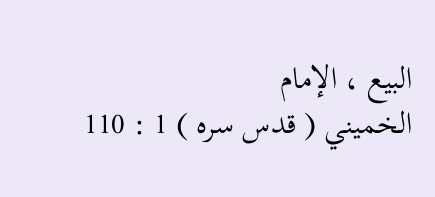البيع ، الإمام
الخميني ( قدس سره ) 1 : 110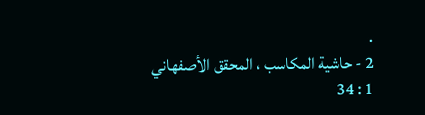.
2 - حاشية المكاسب ، المحقق الأصفهاني 1 : 34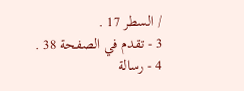/ السطر 17 .
3 - تقدم في الصفحة 38 .
4 - رسالة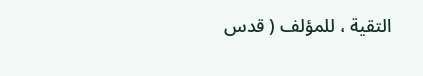التقية ، للمؤلف ( قدس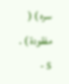سره ) ( مفقودة ) .
5 -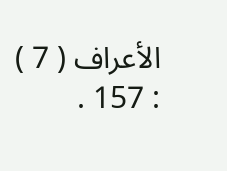الأعراف ( 7 ) : 157 .